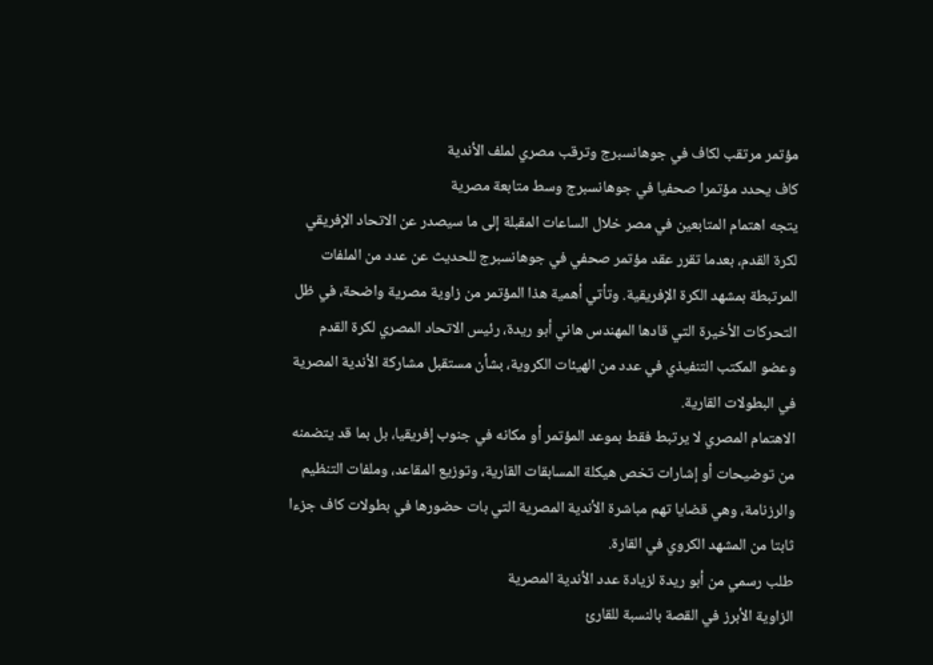مؤتمر مرتقب لكاف في جوهانسبرج وترقب مصري لملف الأندية
كاف يحدد مؤتمرا صحفيا في جوهانسبرج وسط متابعة مصرية
يتجه اهتمام المتابعين في مصر خلال الساعات المقبلة إلى ما سيصدر عن الاتحاد الإفريقي لكرة القدم، بعدما تقرر عقد مؤتمر صحفي في جوهانسبرج للحديث عن عدد من الملفات المرتبطة بمشهد الكرة الإفريقية. وتأتي أهمية هذا المؤتمر من زاوية مصرية واضحة، في ظل التحركات الأخيرة التي قادها المهندس هاني أبو ريدة، رئيس الاتحاد المصري لكرة القدم وعضو المكتب التنفيذي في عدد من الهيئات الكروية، بشأن مستقبل مشاركة الأندية المصرية في البطولات القارية.
الاهتمام المصري لا يرتبط فقط بموعد المؤتمر أو مكانه في جنوب إفريقيا، بل بما قد يتضمنه من توضيحات أو إشارات تخص هيكلة المسابقات القارية، وتوزيع المقاعد، وملفات التنظيم والرزنامة، وهي قضايا تهم مباشرة الأندية المصرية التي بات حضورها في بطولات كاف جزءا ثابتا من المشهد الكروي في القارة.
طلب رسمي من أبو ريدة لزيادة عدد الأندية المصرية
الزاوية الأبرز في القصة بالنسبة للقارئ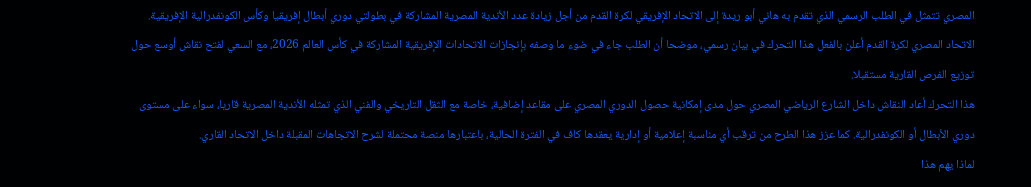المصري تتمثل في الطلب الرسمي الذي تقدم به هاني أبو ريدة إلى الاتحاد الإفريقي لكرة القدم من أجل زيادة عدد الأندية المصرية المشاركة في بطولتي دوري أبطال إفريقيا وكأس الكونفدرالية الإفريقية. الاتحاد المصري لكرة القدم أعلن بالفعل هذا التحرك في بيان رسمي، موضحا أن الطلب جاء في ضوء ما وصفه بإنجازات الاتحادات الإفريقية المشاركة في كأس العالم 2026، مع السعي لفتح نقاش أوسع حول توزيع الفرص القارية مستقبلا.
هذا التحرك أعاد النقاش داخل الشارع الرياضي المصري حول مدى إمكانية حصول الدوري المصري على مقاعد إضافية، خاصة مع الثقل التاريخي والفني الذي تمثله الأندية المصرية قاريا، سواء على مستوى دوري الأبطال أو الكونفدرالية. كما عزز هذا الطرح من ترقب أي مناسبة إعلامية أو إدارية يعقدها كاف في الفترة الحالية، باعتبارها منصة محتملة لشرح الاتجاهات المقبلة داخل الاتحاد القاري.
لماذا يهم هذا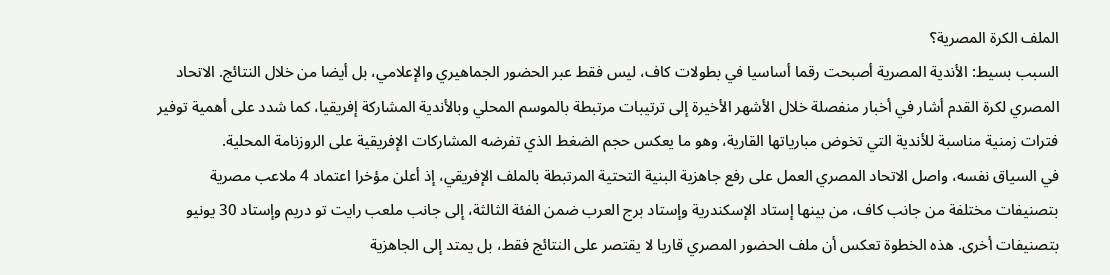الملف الكرة المصرية؟
السبب بسيط: الأندية المصرية أصبحت رقما أساسيا في بطولات كاف، ليس فقط عبر الحضور الجماهيري والإعلامي، بل أيضا من خلال النتائج. الاتحاد المصري لكرة القدم أشار في أخبار منفصلة خلال الأشهر الأخيرة إلى ترتيبات مرتبطة بالموسم المحلي وبالأندية المشاركة إفريقيا، كما شدد على أهمية توفير فترات زمنية مناسبة للأندية التي تخوض مبارياتها القارية، وهو ما يعكس حجم الضغط الذي تفرضه المشاركات الإفريقية على الروزنامة المحلية.
في السياق نفسه، واصل الاتحاد المصري العمل على رفع جاهزية البنية التحتية المرتبطة بالملف الإفريقي، إذ أعلن مؤخرا اعتماد 4 ملاعب مصرية بتصنيفات مختلفة من جانب كاف، من بينها إستاد الإسكندرية وإستاد برج العرب ضمن الفئة الثالثة، إلى جانب ملعب رايت تو دريم وإستاد 30 يونيو بتصنيفات أخرى. هذه الخطوة تعكس أن ملف الحضور المصري قاريا لا يقتصر على النتائج فقط، بل يمتد إلى الجاهزية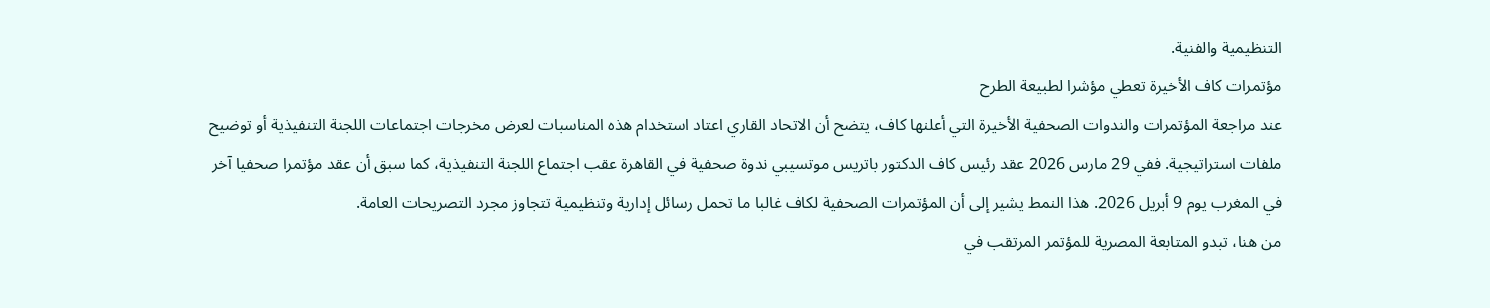التنظيمية والفنية.
مؤتمرات كاف الأخيرة تعطي مؤشرا لطبيعة الطرح
عند مراجعة المؤتمرات والندوات الصحفية الأخيرة التي أعلنها كاف، يتضح أن الاتحاد القاري اعتاد استخدام هذه المناسبات لعرض مخرجات اجتماعات اللجنة التنفيذية أو توضيح ملفات استراتيجية. ففي 29 مارس 2026 عقد رئيس كاف الدكتور باتريس موتسيبي ندوة صحفية في القاهرة عقب اجتماع اللجنة التنفيذية، كما سبق أن عقد مؤتمرا صحفيا آخر في المغرب يوم 9 أبريل 2026. هذا النمط يشير إلى أن المؤتمرات الصحفية لكاف غالبا ما تحمل رسائل إدارية وتنظيمية تتجاوز مجرد التصريحات العامة.
من هنا، تبدو المتابعة المصرية للمؤتمر المرتقب في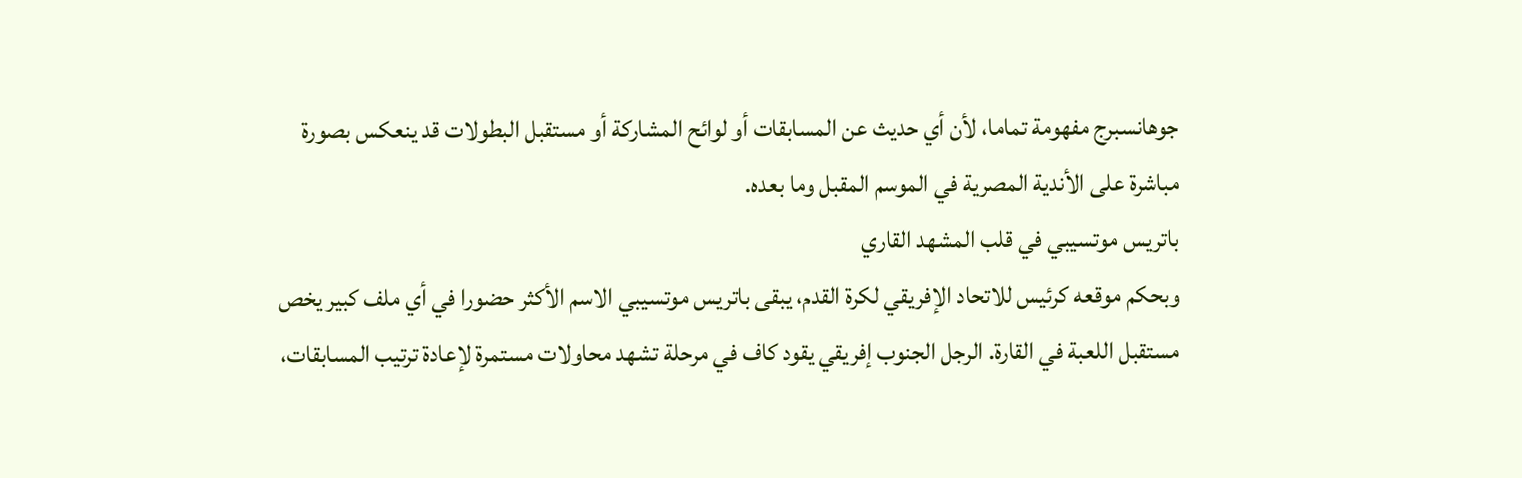جوهانسبرج مفهومة تماما، لأن أي حديث عن المسابقات أو لوائح المشاركة أو مستقبل البطولات قد ينعكس بصورة مباشرة على الأندية المصرية في الموسم المقبل وما بعده.
باتريس موتسيبي في قلب المشهد القاري
وبحكم موقعه كرئيس للاتحاد الإفريقي لكرة القدم، يبقى باتريس موتسيبي الاسم الأكثر حضورا في أي ملف كبير يخص مستقبل اللعبة في القارة. الرجل الجنوب إفريقي يقود كاف في مرحلة تشهد محاولات مستمرة لإعادة ترتيب المسابقات،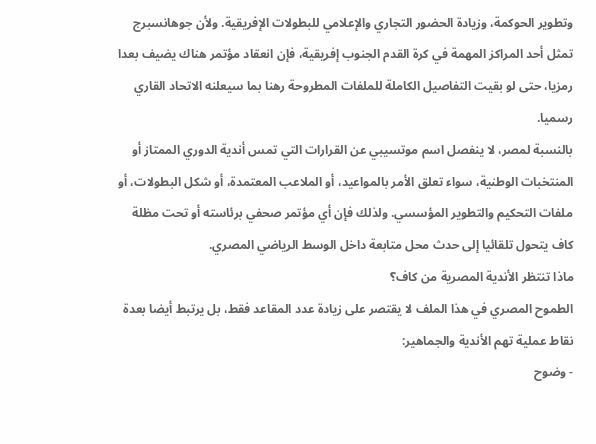وتطوير الحوكمة، وزيادة الحضور التجاري والإعلامي للبطولات الإفريقية. ولأن جوهانسبرج تمثل أحد المراكز المهمة في كرة القدم الجنوب إفريقية، فإن انعقاد مؤتمر هناك يضيف بعدا رمزيا، حتى لو بقيت التفاصيل الكاملة للملفات المطروحة رهنا بما سيعلنه الاتحاد القاري رسميا.
بالنسبة لمصر، لا ينفصل اسم موتسيبي عن القرارات التي تمس أندية الدوري الممتاز أو المنتخبات الوطنية، سواء تعلق الأمر بالمواعيد، أو الملاعب المعتمدة، أو شكل البطولات، أو ملفات التحكيم والتطوير المؤسسي. ولذلك فإن أي مؤتمر صحفي برئاسته أو تحت مظلة كاف يتحول تلقائيا إلى حدث محل متابعة داخل الوسط الرياضي المصري.
ماذا تنتظر الأندية المصرية من كاف؟
الطموح المصري في هذا الملف لا يقتصر على زيادة عدد المقاعد فقط، بل يرتبط أيضا بعدة نقاط عملية تهم الأندية والجماهير:
- وضوح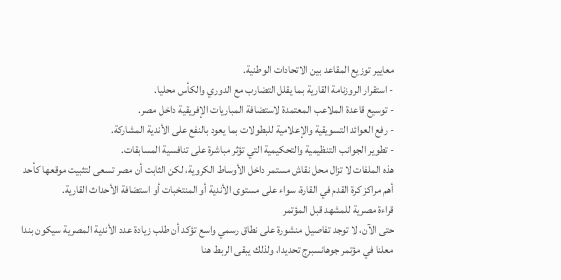معايير توزيع المقاعد بين الاتحادات الوطنية.
- استقرار الروزنامة القارية بما يقلل التضارب مع الدوري والكأس محليا.
- توسيع قاعدة الملاعب المعتمدة لاستضافة المباريات الإفريقية داخل مصر.
- رفع العوائد التسويقية والإعلامية للبطولات بما يعود بالنفع على الأندية المشاركة.
- تطوير الجوانب التنظيمية والتحكيمية التي تؤثر مباشرة على تنافسية المسابقات.
هذه الملفات لا تزال محل نقاش مستمر داخل الأوساط الكروية، لكن الثابت أن مصر تسعى لتثبيت موقعها كأحد أهم مراكز كرة القدم في القارة، سواء على مستوى الأندية أو المنتخبات أو استضافة الأحداث القارية.
قراءة مصرية للمشهد قبل المؤتمر
حتى الآن، لا توجد تفاصيل منشورة على نطاق رسمي واسع تؤكد أن طلب زيادة عدد الأندية المصرية سيكون بندا معلنا في مؤتمر جوهانسبرج تحديدا، ولذلك يبقى الربط هنا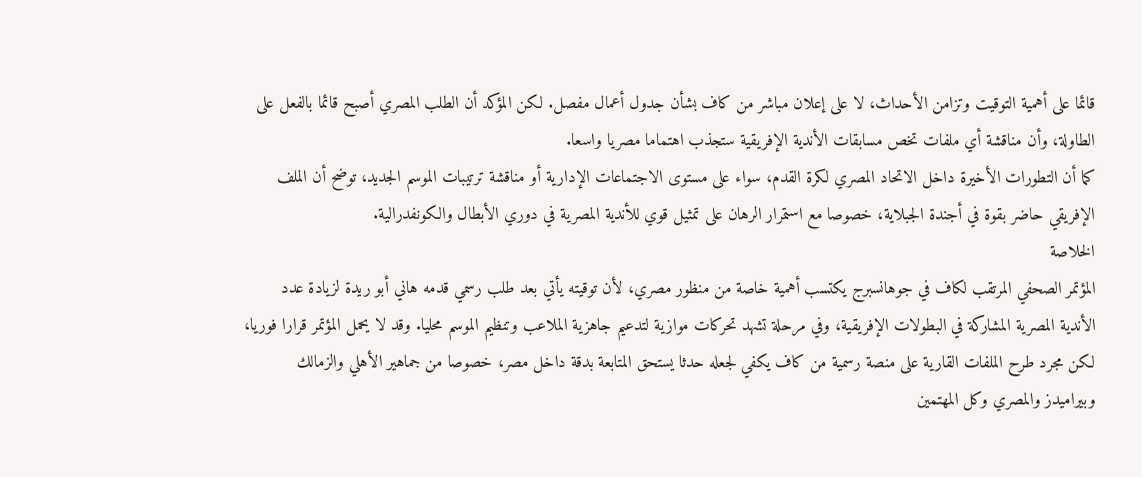قائما على أهمية التوقيت وتزامن الأحداث، لا على إعلان مباشر من كاف بشأن جدول أعمال مفصل. لكن المؤكد أن الطلب المصري أصبح قائما بالفعل على الطاولة، وأن مناقشة أي ملفات تخص مسابقات الأندية الإفريقية ستجذب اهتماما مصريا واسعا.
كما أن التطورات الأخيرة داخل الاتحاد المصري لكرة القدم، سواء على مستوى الاجتماعات الإدارية أو مناقشة ترتيبات الموسم الجديد، توضح أن الملف الإفريقي حاضر بقوة في أجندة الجبلاية، خصوصا مع استمرار الرهان على تمثيل قوي للأندية المصرية في دوري الأبطال والكونفدرالية.
الخلاصة
المؤتمر الصحفي المرتقب لكاف في جوهانسبرج يكتسب أهمية خاصة من منظور مصري، لأن توقيته يأتي بعد طلب رسمي قدمه هاني أبو ريدة لزيادة عدد الأندية المصرية المشاركة في البطولات الإفريقية، وفي مرحلة تشهد تحركات موازية لتدعيم جاهزية الملاعب وتنظيم الموسم محليا. وقد لا يحمل المؤتمر قرارا فوريا، لكن مجرد طرح الملفات القارية على منصة رسمية من كاف يكفي لجعله حدثا يستحق المتابعة بدقة داخل مصر، خصوصا من جماهير الأهلي والزمالك وبيراميدز والمصري وكل المهتمين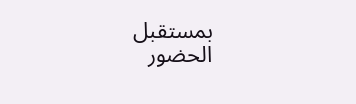بمستقبل الحضور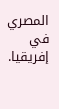المصري في إفريقيا.